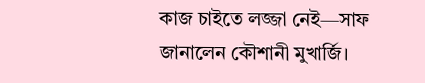কাজ চাইতে লজ্জা নেই—সাফ জানালেন কৌশানী মুখার্জি।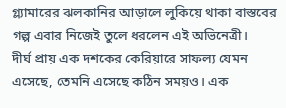গ্ল্যামারের ঝলকানির আড়ালে লুকিয়ে থাকা বাস্তবের গল্প এবার নিজেই তুলে ধরলেন এই অভিনেত্রী।
দীর্ঘ প্রায় এক দশকের কেরিয়ারে সাফল্য যেমন এসেছে, তেমনি এসেছে কঠিন সময়ও। এক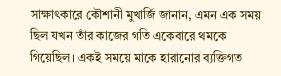সাক্ষাৎকারে কৌশানী মুখার্জি জানান, এমন এক সময় ছিল যখন তাঁর কাজের গতি একেবারে থমকে গিয়েছিল। একই সময়ে মাকে হারানোর ব্যক্তিগত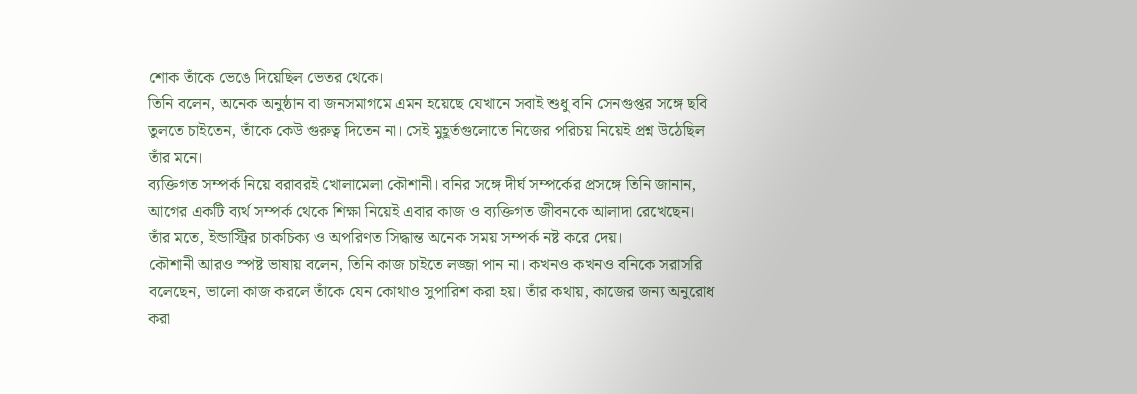শোক তাঁকে ভেঙে দিয়েছিল ভেতর থেকে।
তিনি বলেন, অনেক অনুষ্ঠান বা জনসমাগমে এমন হয়েছে যেখানে সবাই শুধু বনি সেনগুপ্তর সঙ্গে ছবি তুলতে চাইতেন, তাঁকে কেউ গুরুত্ব দিতেন না। সেই মুহূর্তগুলোতে নিজের পরিচয় নিয়েই প্রশ্ন উঠেছিল তাঁর মনে।
ব্যক্তিগত সম্পর্ক নিয়ে বরাবরই খোলামেলা কৌশানী। বনির সঙ্গে দীর্ঘ সম্পর্কের প্রসঙ্গে তিনি জানান, আগের একটি ব্যর্থ সম্পর্ক থেকে শিক্ষা নিয়েই এবার কাজ ও ব্যক্তিগত জীবনকে আলাদা রেখেছেন। তাঁর মতে, ইন্ডাস্ট্রির চাকচিক্য ও অপরিণত সিদ্ধান্ত অনেক সময় সম্পর্ক নষ্ট করে দেয়।
কৌশানী আরও স্পষ্ট ভাষায় বলেন, তিনি কাজ চাইতে লজ্জা পান না। কখনও কখনও বনিকে সরাসরি বলেছেন, ভালো কাজ করলে তাঁকে যেন কোথাও সুপারিশ করা হয়। তাঁর কথায়, কাজের জন্য অনুরোধ করা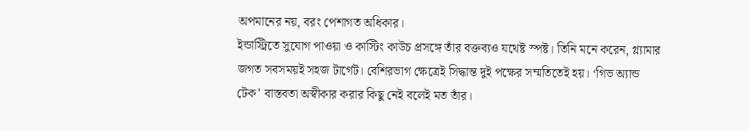অপমানের নয়, বরং পেশাগত অধিকার।
ইন্ডাস্ট্রিতে সুযোগ পাওয়া ও কাস্টিং কাউচ প্রসঙ্গে তাঁর বক্তব্যও যথেষ্ট স্পষ্ট। তিনি মনে করেন, গ্ল্যামার জগত সবসময়ই সহজ টার্গেট। বেশিরভাগ ক্ষেত্রেই সিদ্ধান্ত দুই পক্ষের সম্মতিতেই হয়। ‘গিভ অ্যান্ড টেক’ বাস্তবতা অস্বীকার করার কিছু নেই বলেই মত তাঁর।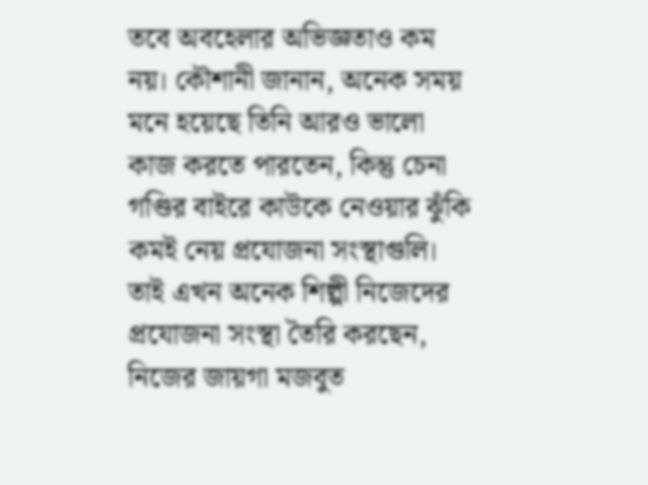তবে অবহেলার অভিজ্ঞতাও কম নয়। কৌশানী জানান, অনেক সময় মনে হয়েছে তিনি আরও ভালো কাজ করতে পারতেন, কিন্তু চেনা গণ্ডির বাইরে কাউকে নেওয়ার ঝুঁকি কমই নেয় প্রযোজনা সংস্থাগুলি। তাই এখন অনেক শিল্পী নিজেদের প্রযোজনা সংস্থা তৈরি করছেন, নিজের জায়গা মজবুত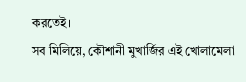করতেই।
সব মিলিয়ে, কৌশানী মুখার্জির এই খোলামেলা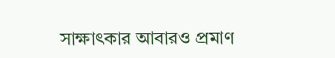সাক্ষাৎকার আবারও প্রমাণ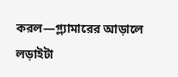করল—গ্ল্যামারের আড়ালে লড়াইটা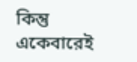কিন্তু একেবারেই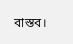বাস্তব।